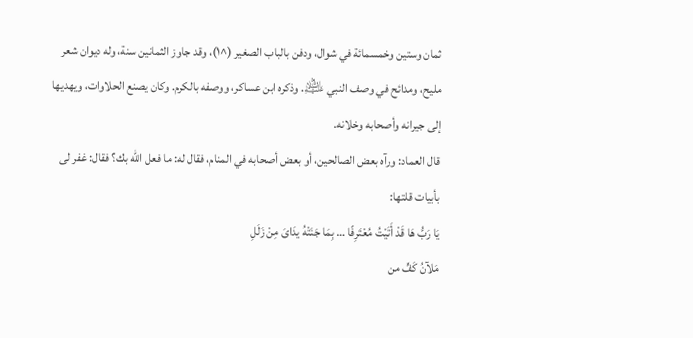ثمان وستين وخمسمائة في شوال، ودفن بالباب الصغير (^١)، وقد جاوز الثمانين سنة، وله ديوان شعر مليح، ومدائح في وصف النبي ﵇. وذكره ابن عساكر، ووصفه بالكرم. وكان يصنع الحلاوات، ويهديها إلى جيرانه وأصحابه وخلانه.
قال العماد: ورآه بعض الصالحين، أو بعض أصحابه في المنام، فقال له: ما فعل الله بك؟ فقال: غفر لى بأبيات قلتها:
يَا رَبُّ هَا قَدْ أَتَيْتُ مُعْتَرِفًا … بِمَا جَنَتْهُ يدَاىَ مِنْ زَلَلِ
مَلآنُ كَفٍّ من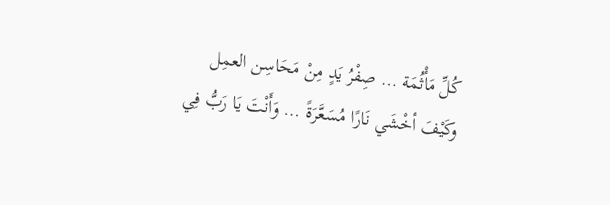كُلِّ مَأْثُمَة … صِفْرُ يَدٍ مِنْ مَحَاسِن العمِل
وكَيْفَ أخْشَي نَارًا مُسَعَّرَةً … وَأَنْتَ يَا رَبُّ فِي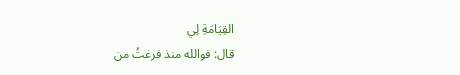القِيَامَةِ لِي
قال: فوالله منذ فرغتُ من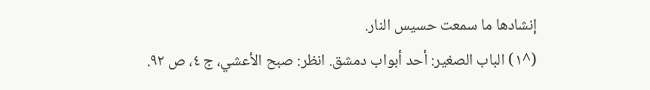إنشادها ما سمعت حسيس النار.
(^١) الباب الصغير: أحد أبواب دمشق. انظر: صبح الأعشي، ج ٤، ص ٩٢.